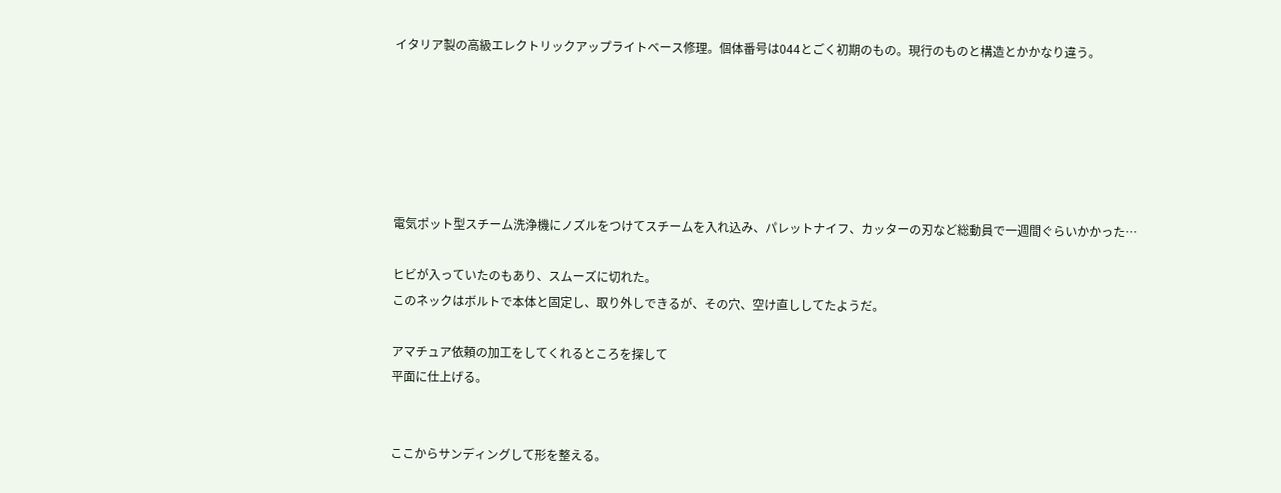イタリア製の高級エレクトリックアップライトベース修理。個体番号は044とごく初期のもの。現行のものと構造とかかなり違う。






電気ポット型スチーム洗浄機にノズルをつけてスチームを入れ込み、パレットナイフ、カッターの刃など総動員で一週間ぐらいかかった…

ヒビが入っていたのもあり、スムーズに切れた。
このネックはボルトで本体と固定し、取り外しできるが、その穴、空け直ししてたようだ。

アマチュア依頼の加工をしてくれるところを探して
平面に仕上げる。


ここからサンディングして形を整える。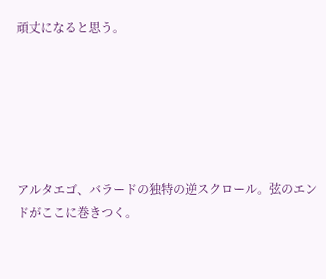頑丈になると思う。






アルタエゴ、バラードの独特の逆スクロール。弦のエンドがここに巻きつく。